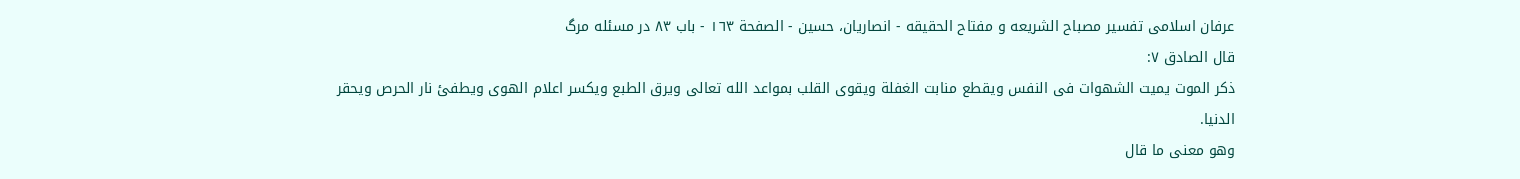عرفان اسلامى تفسير مصباح الشريعه و مفتاح الحقيقه - انصاريان، حسين - الصفحة ١٦٣ - باب ٨٣ در مسئله مرگ
قال الصادق ٧:
ذكر الموت يميت الشهوات فى النفس ويقطع منابت الغفلة ويقوى القلب بمواعد الله تعالى ويرق الطبع ويكسر اعلام الهوى ويطفئ نار الحرص ويحقر الدنيا.
وهو معنى ما قال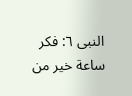النبى ٦: فكر ساعة خير من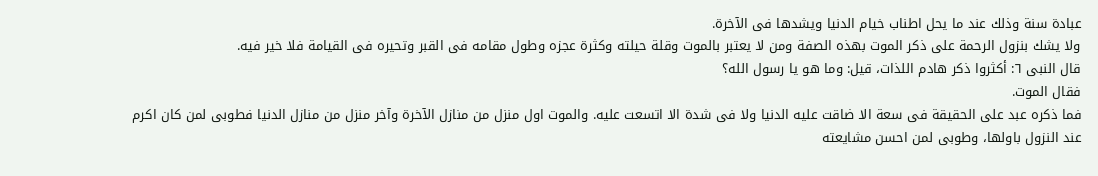عبادة سنة وذلك عند ما يحل اطناب خيام الدنيا ويشدها فى الآخرة.
ولا يشك بنزول الرحمة على ذكر الموت بهذه الصفة ومن لا يعتبر بالموت وقلة حيلته وكثرة عجزه وطول مقامه فى القبر وتحيره فى القيامة فلا خير فيه.
قال النبى ٦: أكثروا ذكر هادم اللذات، قيل: وما هو يا رسول الله؟
فقال الموت.
فما ذكره عبد على الحقيقة فى سعة الا ضاقت عليه الدنيا ولا فى شدة الا اتسعت عليه. والموت اول منزل من منازل الآخرة وآخر منزل من منازل الدنيا فطوبى لمن كان اكرم عند النزول باولها، وطوبى لمن احسن مشايعته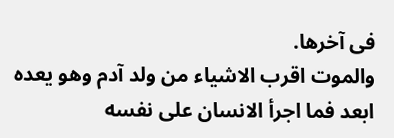فى آخرها.
والموت اقرب الاشياء من ولد آدم وهو يعده ابعد فما اجرأ الانسان على نفسه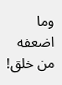وما اضعفه من خلق!